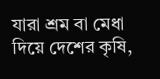যারা শ্রম বা মেধা দিয়ে দেশের কৃষি,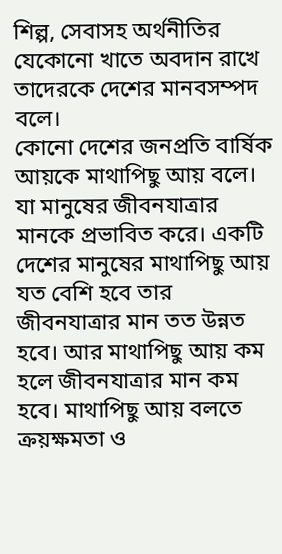শিল্প, সেবাসহ অর্থনীতির যেকোনো খাতে অবদান রাখে তাদেরকে দেশের মানবসম্পদ বলে।
কোনো দেশের জনপ্রতি বার্ষিক আয়কে মাথাপিছু আয় বলে। যা মানুষের জীবনযাত্রার মানকে প্রভাবিত করে। একটি দেশের মানুষের মাথাপিছু আয় যত বেশি হবে তার জীবনযাত্রার মান তত উন্নত হবে। আর মাথাপিছু আয় কম হলে জীবনযাত্রার মান কম হবে। মাথাপিছু আয় বলতে ক্রয়ক্ষমতা ও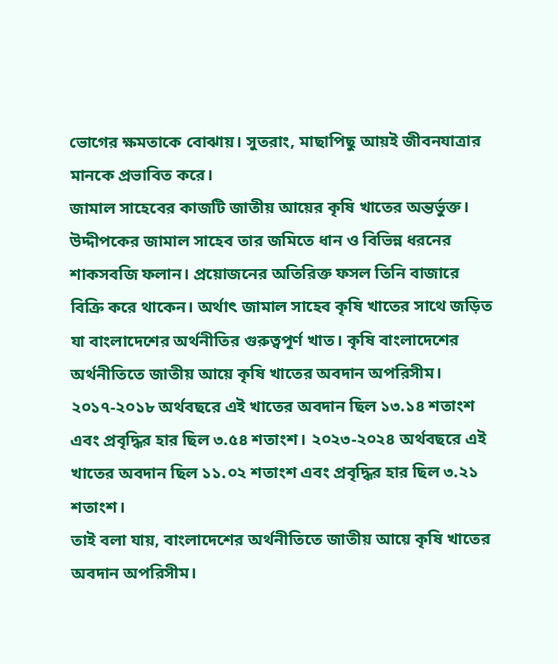ভোগের ক্ষমতাকে বোঝায়। সুতরাং, মাছাপিছু আয়ই জীবনযাত্রার মানকে প্রভাবিত করে।
জামাল সাহেবের কাজটি জাতীয় আয়ের কৃষি খাতের অন্তর্ভুক্ত। উদ্দীপকের জামাল সাহেব তার জমিতে ধান ও বিভিন্ন ধরনের শাকসবজি ফলান। প্রয়োজনের অতিরিক্ত ফসল তিনি বাজারে বিক্রি করে থাকেন। অর্থাৎ জামাল সাহেব কৃষি খাতের সাথে জড়িত যা বাংলাদেশের অর্থনীতির গুরুত্বপূর্ণ খাত। কৃষি বাংলাদেশের অর্থনীতিতে জাতীয় আয়ে কৃষি খাতের অবদান অপরিসীম। ২০১৭-২০১৮ অর্থবছরে এই খাতের অবদান ছিল ১৩.১৪ শতাংশ এবং প্রবৃদ্ধির হার ছিল ৩.৫৪ শতাংশ। ২০২৩-২০২৪ অর্থবছরে এই খাতের অবদান ছিল ১১.০২ শতাংশ এবং প্রবৃদ্ধির হার ছিল ৩.২১ শতাংশ।
তাই বলা যায়, বাংলাদেশের অর্থনীতিতে জাতীয় আয়ে কৃষি খাতের অবদান অপরিসীম।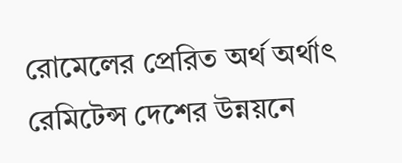রোমেলের প্রেরিত অর্থ অর্থাৎ রেমিটেন্স দেশের উন্নয়নে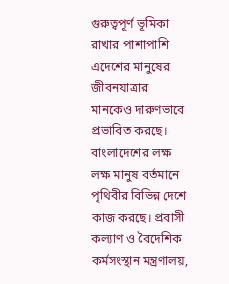গুরুত্বপূর্ণ ভূমিকা রাখার পাশাপাশি এদেশের মানুষের জীবনযাত্রার মানকেও দারুণভাবে প্রভাবিত করছে।
বাংলাদেশের লক্ষ লক্ষ মানুষ বর্তমানে পৃথিবীর বিভিন্ন দেশে কাজ করছে। প্রবাসী কল্যাণ ও বৈদেশিক কর্মসংস্থান মন্ত্রণালয়,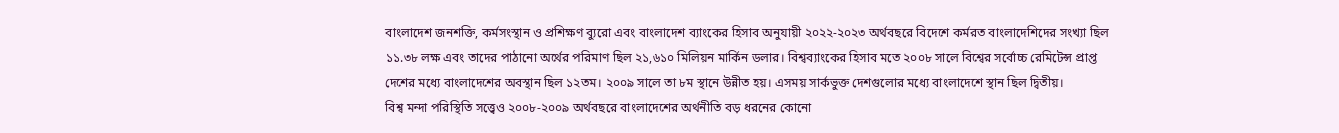বাংলাদেশ জনশক্তি, কর্মসংস্থান ও প্রশিক্ষণ ব্যুরো এবং বাংলাদেশ ব্যাংকের হিসাব অনুযায়ী ২০২২-২০২৩ অর্থবছরে বিদেশে কর্মরত বাংলাদেশিদের সংখ্যা ছিল ১১.৩৮ লক্ষ এবং তাদের পাঠানো অর্থের পরিমাণ ছিল ২১,৬১০ মিলিয়ন মার্কিন ডলার। বিশ্বব্যাংকের হিসাব মতে ২০০৮ সালে বিশ্বের সর্বোচ্চ রেমিটেন্স প্রাপ্ত দেশের মধ্যে বাংলাদেশের অবস্থান ছিল ১২তম। ২০০৯ সালে তা ৮ম স্থানে উন্নীত হয়। এসময় সার্কভুক্ত দেশগুলোর মধ্যে বাংলাদেশে স্থান ছিল দ্বিতীয়।
বিশ্ব মন্দা পরিস্থিতি সত্ত্বেও ২০০৮-২০০৯ অর্থবছরে বাংলাদেশের অর্থনীতি বড় ধরনের কোনো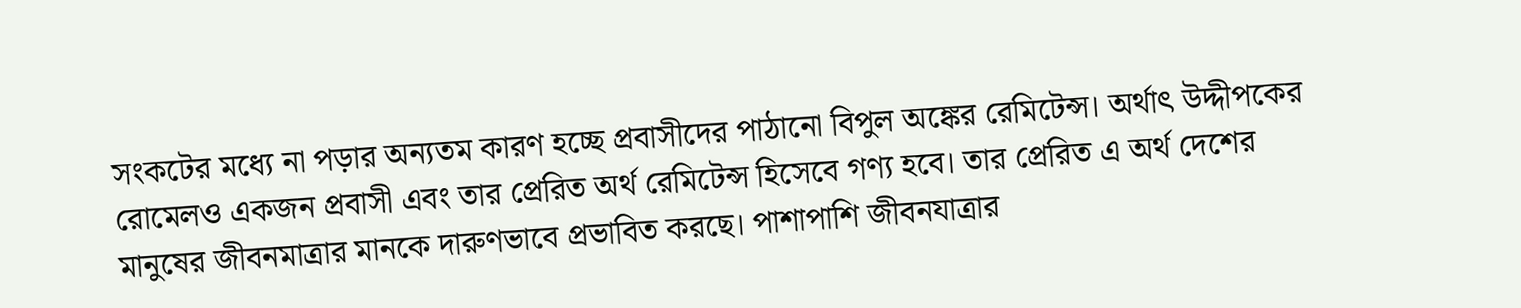সংকটের মধ্যে না পড়ার অন্যতম কারণ হচ্ছে প্রবাসীদের পাঠানো বিপুল অঙ্কের রেমিটেন্স। অর্থাৎ উদ্দীপকের রোমেলও একজন প্রবাসী এবং তার প্রেরিত অর্থ রেমিটেন্স হিসেবে গণ্য হবে। তার প্রেরিত এ অর্থ দেশের মানুষের জীবনমাত্রার মানকে দারুণভাবে প্রভাবিত করছে। পাশাপাশি জীবনযাত্রার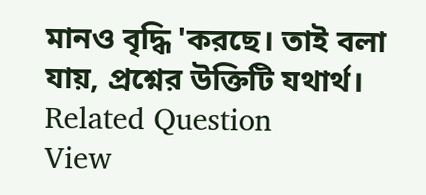মানও বৃদ্ধি 'করছে। তাই বলা যায়, প্রশ্নের উক্তিটি যথার্থ।
Related Question
View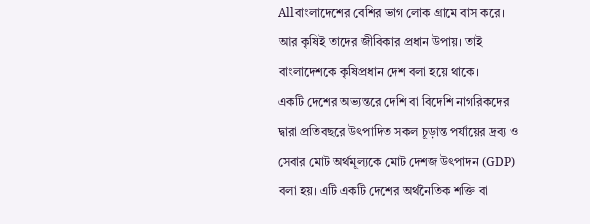Allবাংলাদেশের বেশির ভাগ লোক গ্রামে বাস করে। আর কৃষিই তাদের জীবিকার প্রধান উপায়। তাই বাংলাদেশকে কৃষিপ্রধান দেশ বলা হয়ে থাকে।
একটি দেশের অভ্যন্তরে দেশি বা বিদেশি নাগরিকদের দ্বারা প্রতিবছরে উৎপাদিত সকল চূড়ান্ত পর্যায়ের দ্রব্য ও সেবার মোট অর্থমূল্যকে মোট দেশজ উৎপাদন (GDP) বলা হয়। এটি একটি দেশের অর্থনৈতিক শক্তি বা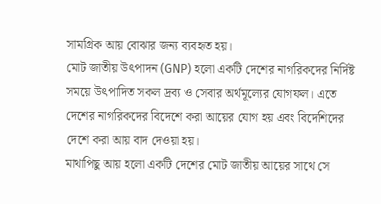সামগ্রিক আয় বোঝার জন্য ব্যবহৃত হয়।
মোট জাতীয় উৎপাদন (GNP) হলো একটি দেশের নাগরিকদের নির্দিষ্ট সময়ে উৎপাদিত সকল দ্রব্য ও সেবার অর্থমূল্যের যোগফল। এতে দেশের নাগরিকদের বিদেশে করা আয়ের যোগ হয় এবং বিদেশিদের দেশে করা আয় বাদ দেওয়া হয়।
মাথাপিছু আয় হলো একটি দেশের মোট জাতীয় আয়ের সাথে সে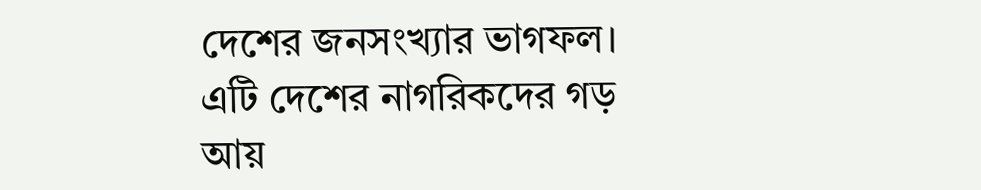দেশের জনসংখ্যার ভাগফল। এটি দেশের নাগরিকদের গড় আয়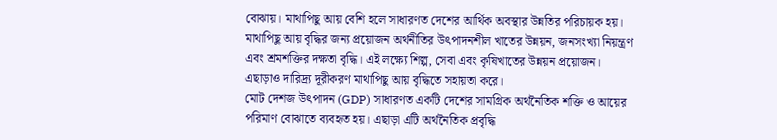বোঝায়। মাথাপিছু আয় বেশি হলে সাধারণত দেশের আর্থিক অবস্থার উন্নতির পরিচায়ক হয়।
মাথাপিছু আয় বৃদ্ধির জন্য প্রয়োজন অর্থনীতির উৎপাদনশীল খাতের উন্নয়ন, জনসংখ্যা নিয়ন্ত্রণ এবং শ্রমশক্তির দক্ষতা বৃদ্ধি। এই লক্ষ্যে শিল্প, সেবা এবং কৃষিখাতের উন্নয়ন প্রয়োজন। এছাড়াও দারিদ্র্য দূরীকরণ মাথাপিছু আয় বৃদ্ধিতে সহায়তা করে।
মোট দেশজ উৎপাদন (GDP) সাধারণত একটি দেশের সামগ্রিক অর্থনৈতিক শক্তি ও আয়ের পরিমাণ বোঝাতে ব্যবহৃত হয়। এছাড়া এটি অর্থনৈতিক প্রবৃদ্ধি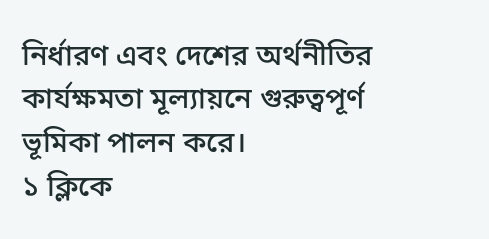নির্ধারণ এবং দেশের অর্থনীতির কার্যক্ষমতা মূল্যায়নে গুরুত্বপূর্ণ ভূমিকা পালন করে।
১ ক্লিকে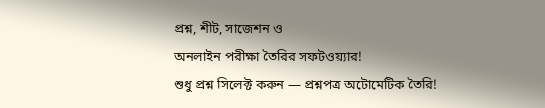প্রশ্ন, শীট, সাজেশন ও
অনলাইন পরীক্ষা তৈরির সফটওয়্যার!
শুধু প্রশ্ন সিলেক্ট করুন — প্রশ্নপত্র অটোমেটিক তৈরি!